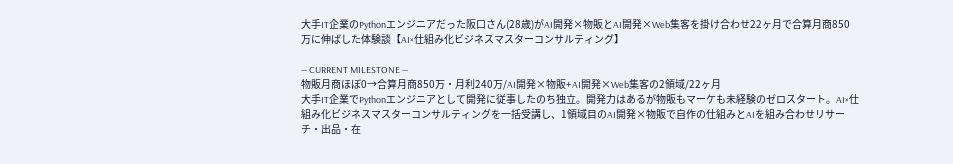大手IT企業のPythonエンジニアだった阪口さん(28歳)がAI開発×物販とAI開発×Web集客を掛け合わせ22ヶ月で合算月商850万に伸ばした体験談【AI×仕組み化ビジネスマスターコンサルティング】

— CURRENT MILESTONE —
物販月商ほぼ0→合算月商850万・月利240万/AI開発×物販+AI開発×Web集客の2領域/22ヶ月
大手IT企業でPythonエンジニアとして開発に従事したのち独立。開発力はあるが物販もマーケも未経験のゼロスタート。AI×仕組み化ビジネスマスターコンサルティングを一括受講し、1領域目のAI開発×物販で自作の仕組みとAIを組み合わせリサーチ・出品・在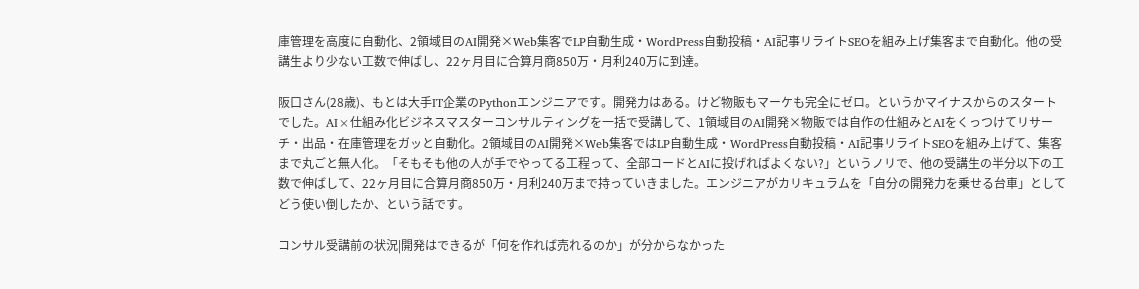庫管理を高度に自動化、2領域目のAI開発×Web集客でLP自動生成・WordPress自動投稿・AI記事リライトSEOを組み上げ集客まで自動化。他の受講生より少ない工数で伸ばし、22ヶ月目に合算月商850万・月利240万に到達。

阪口さん(28歳)、もとは大手IT企業のPythonエンジニアです。開発力はある。けど物販もマーケも完全にゼロ。というかマイナスからのスタートでした。AI×仕組み化ビジネスマスターコンサルティングを一括で受講して、1領域目のAI開発×物販では自作の仕組みとAIをくっつけてリサーチ・出品・在庫管理をガッと自動化。2領域目のAI開発×Web集客ではLP自動生成・WordPress自動投稿・AI記事リライトSEOを組み上げて、集客まで丸ごと無人化。「そもそも他の人が手でやってる工程って、全部コードとAIに投げればよくない?」というノリで、他の受講生の半分以下の工数で伸ばして、22ヶ月目に合算月商850万・月利240万まで持っていきました。エンジニアがカリキュラムを「自分の開発力を乗せる台車」としてどう使い倒したか、という話です。

コンサル受講前の状況|開発はできるが「何を作れば売れるのか」が分からなかった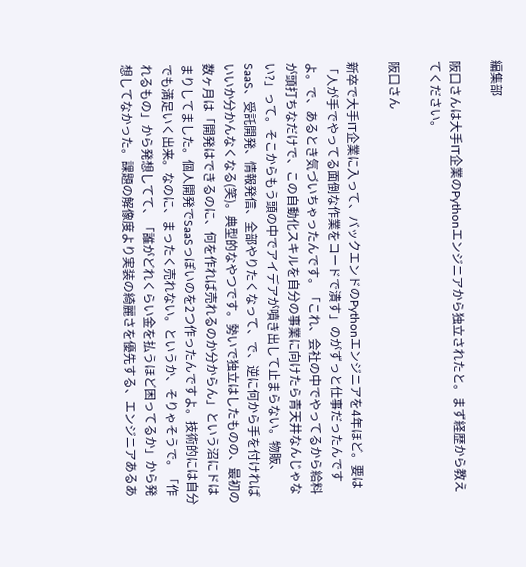編集部

阪口さんは大手IT企業のPythonエンジニアから独立されたと。まず経歴から教えてください。

阪口さん

新卒で大手IT企業に入って、バックエンドのPythonエンジニアを4年ほど。要は「人が手でやってる面倒な作業をコードで潰す」のがずっと仕事だったんですよ。で、あるとき気づいちゃったんです。「これ、会社の中でやってるから給料が頭打ちなだけで、この自動化スキルを自分の事業に向けたら青天井なんじゃない?」って。そこからもう頭の中でアイデアが噴き出して止まらない。物販、SaaS、受託開発、情報発信、全部やりたくなって、で、逆に何から手を付ければいいか分かんなくなる(笑)。典型的なやつです。勢いで独立はしたものの、最初の数ヶ月は「開発はできるのに、何を作れば売れるのか分からん」という沼にドはまりしてました。個人開発でSaaSっぽいのを2つ作ったんですよ。技術的には自分でも満足いく出来。なのに、まったく売れない。というか、そりゃそうで。「作れるもの」から発想してて、「誰がどれくらい金を払うほど困ってるか」から発想してなかった。課題の解像度より実装の綺麗さを優先する、エンジニアあるあ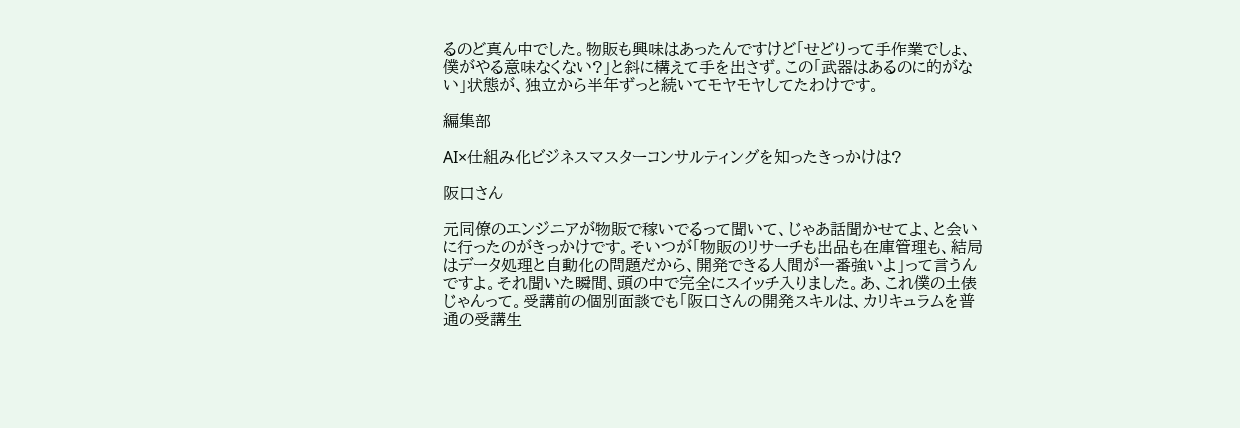るのど真ん中でした。物販も興味はあったんですけど「せどりって手作業でしょ、僕がやる意味なくない?」と斜に構えて手を出さず。この「武器はあるのに的がない」状態が、独立から半年ずっと続いてモヤモヤしてたわけです。

編集部

AI×仕組み化ビジネスマスターコンサルティングを知ったきっかけは?

阪口さん

元同僚のエンジニアが物販で稼いでるって聞いて、じゃあ話聞かせてよ、と会いに行ったのがきっかけです。そいつが「物販のリサーチも出品も在庫管理も、結局はデータ処理と自動化の問題だから、開発できる人間が一番強いよ」って言うんですよ。それ聞いた瞬間、頭の中で完全にスイッチ入りました。あ、これ僕の土俵じゃんって。受講前の個別面談でも「阪口さんの開発スキルは、カリキュラムを普通の受講生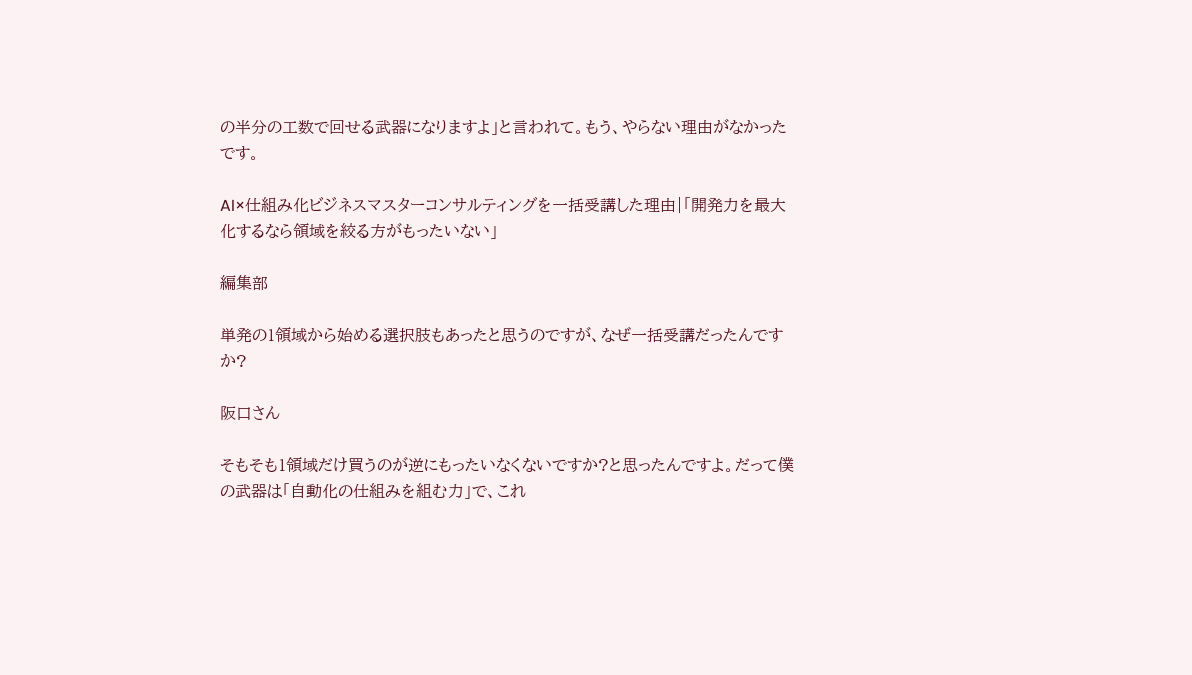の半分の工数で回せる武器になりますよ」と言われて。もう、やらない理由がなかったです。

AI×仕組み化ビジネスマスターコンサルティングを一括受講した理由|「開発力を最大化するなら領域を絞る方がもったいない」

編集部

単発の1領域から始める選択肢もあったと思うのですが、なぜ一括受講だったんですか?

阪口さん

そもそも1領域だけ買うのが逆にもったいなくないですか?と思ったんですよ。だって僕の武器は「自動化の仕組みを組む力」で、これ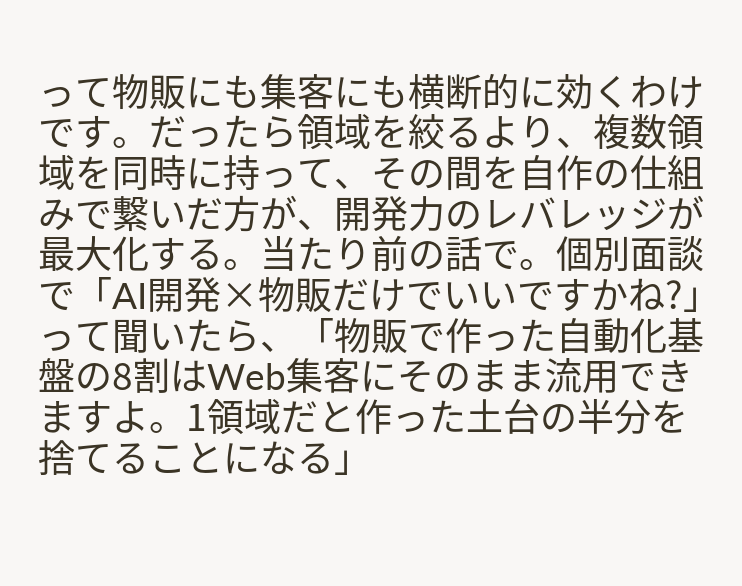って物販にも集客にも横断的に効くわけです。だったら領域を絞るより、複数領域を同時に持って、その間を自作の仕組みで繋いだ方が、開発力のレバレッジが最大化する。当たり前の話で。個別面談で「AI開発×物販だけでいいですかね?」って聞いたら、「物販で作った自動化基盤の8割はWeb集客にそのまま流用できますよ。1領域だと作った土台の半分を捨てることになる」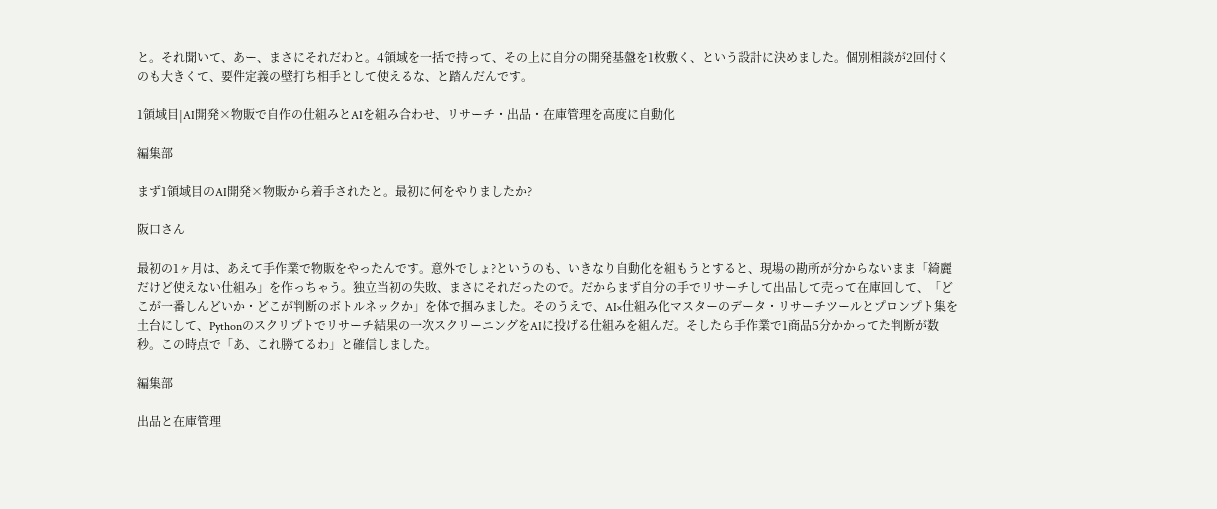と。それ聞いて、あー、まさにそれだわと。4領域を一括で持って、その上に自分の開発基盤を1枚敷く、という設計に決めました。個別相談が2回付くのも大きくて、要件定義の壁打ち相手として使えるな、と踏んだんです。

1領域目|AI開発×物販で自作の仕組みとAIを組み合わせ、リサーチ・出品・在庫管理を高度に自動化

編集部

まず1領域目のAI開発×物販から着手されたと。最初に何をやりましたか?

阪口さん

最初の1ヶ月は、あえて手作業で物販をやったんです。意外でしょ?というのも、いきなり自動化を組もうとすると、現場の勘所が分からないまま「綺麗だけど使えない仕組み」を作っちゃう。独立当初の失敗、まさにそれだったので。だからまず自分の手でリサーチして出品して売って在庫回して、「どこが一番しんどいか・どこが判断のボトルネックか」を体で掴みました。そのうえで、AI×仕組み化マスターのデータ・リサーチツールとプロンプト集を土台にして、Pythonのスクリプトでリサーチ結果の一次スクリーニングをAIに投げる仕組みを組んだ。そしたら手作業で1商品5分かかってた判断が数秒。この時点で「あ、これ勝てるわ」と確信しました。

編集部

出品と在庫管理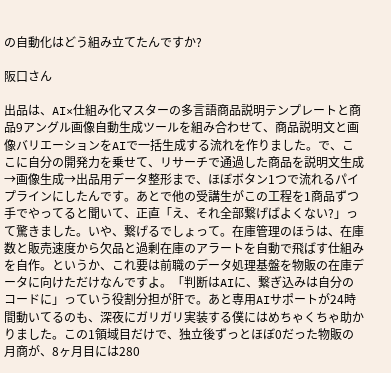の自動化はどう組み立てたんですか?

阪口さん

出品は、AI×仕組み化マスターの多言語商品説明テンプレートと商品9アングル画像自動生成ツールを組み合わせて、商品説明文と画像バリエーションをAIで一括生成する流れを作りました。で、ここに自分の開発力を乗せて、リサーチで通過した商品を説明文生成→画像生成→出品用データ整形まで、ほぼボタン1つで流れるパイプラインにしたんです。あとで他の受講生がこの工程を1商品ずつ手でやってると聞いて、正直「え、それ全部繋げばよくない?」って驚きました。いや、繋げるでしょって。在庫管理のほうは、在庫数と販売速度から欠品と過剰在庫のアラートを自動で飛ばす仕組みを自作。というか、これ要は前職のデータ処理基盤を物販の在庫データに向けただけなんですよ。「判断はAIに、繋ぎ込みは自分のコードに」っていう役割分担が肝で。あと専用AIサポートが24時間動いてるのも、深夜にガリガリ実装する僕にはめちゃくちゃ助かりました。この1領域目だけで、独立後ずっとほぼ0だった物販の月商が、8ヶ月目には280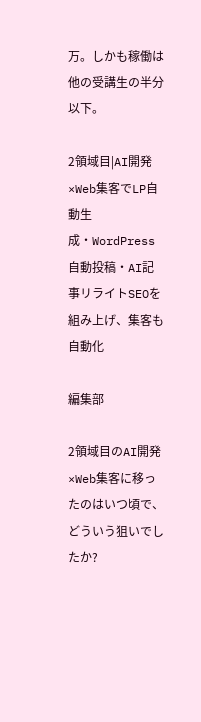万。しかも稼働は他の受講生の半分以下。

2領域目|AI開発×Web集客でLP自動生成・WordPress自動投稿・AI記事リライトSEOを組み上げ、集客も自動化

編集部

2領域目のAI開発×Web集客に移ったのはいつ頃で、どういう狙いでしたか?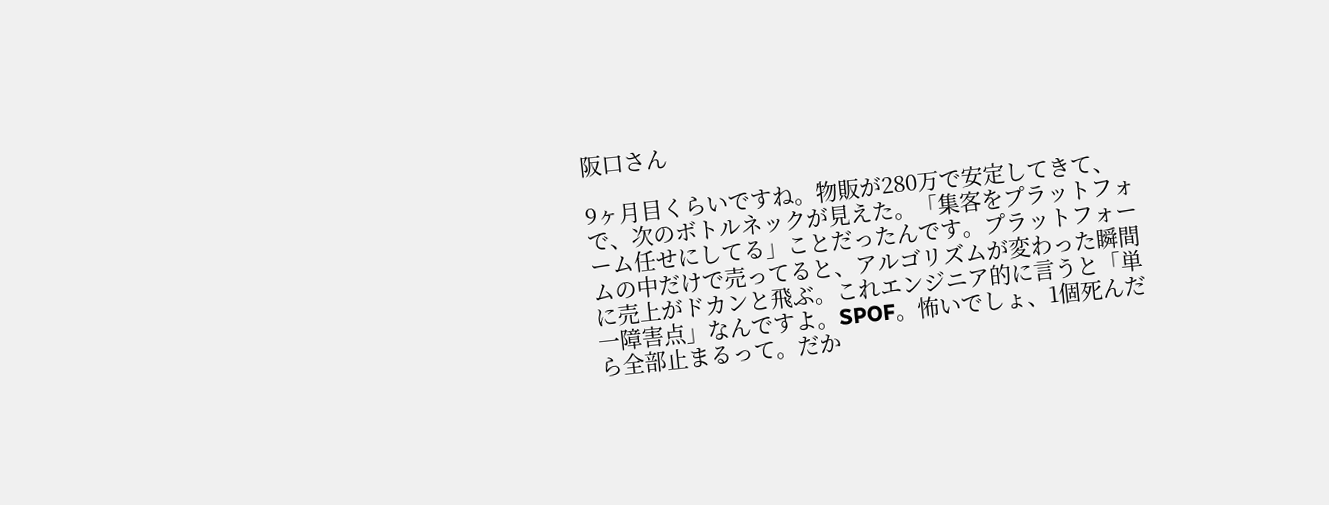阪口さん

9ヶ月目くらいですね。物販が280万で安定してきて、で、次のボトルネックが見えた。「集客をプラットフォーム任せにしてる」ことだったんです。プラットフォームの中だけで売ってると、アルゴリズムが変わった瞬間に売上がドカンと飛ぶ。これエンジニア的に言うと「単一障害点」なんですよ。SPOF。怖いでしょ、1個死んだら全部止まるって。だか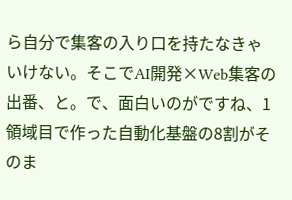ら自分で集客の入り口を持たなきゃいけない。そこでAI開発×Web集客の出番、と。で、面白いのがですね、1領域目で作った自動化基盤の8割がそのま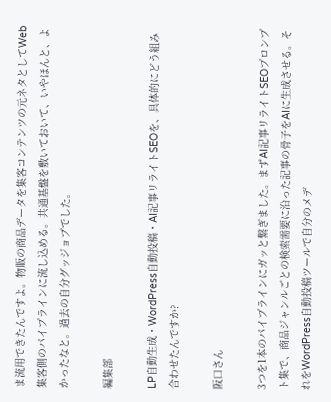ま流用できたんですよ。物販の商品データを集客コンテンツの元ネタとしてWeb集客側のパイプラインに流し込める。共通基盤を敷いておいて、いやほんと、よかったなと。過去の自分グッジョブでした。

編集部

LP自動生成・WordPress自動投稿・AI記事リライトSEOを、具体的にどう組み合わせたんですか?

阪口さん

3つを1本のパイプラインにガッと繋ぎました。まずAI記事リライトSEOプロンプト集で、商品ジャンルごとの検索需要に沿った記事の骨子をAIに生成させる。それをWordPress自動投稿ツールで自分のメデ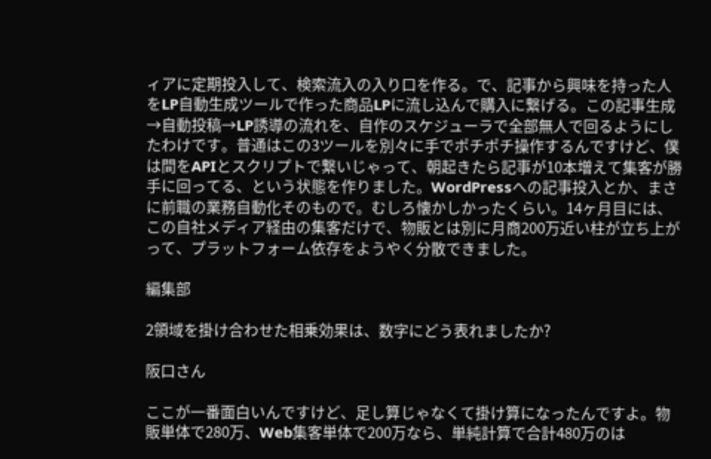ィアに定期投入して、検索流入の入り口を作る。で、記事から興味を持った人をLP自動生成ツールで作った商品LPに流し込んで購入に繋げる。この記事生成→自動投稿→LP誘導の流れを、自作のスケジューラで全部無人で回るようにしたわけです。普通はこの3ツールを別々に手でポチポチ操作するんですけど、僕は間をAPIとスクリプトで繋いじゃって、朝起きたら記事が10本増えて集客が勝手に回ってる、という状態を作りました。WordPressへの記事投入とか、まさに前職の業務自動化そのもので。むしろ懐かしかったくらい。14ヶ月目には、この自社メディア経由の集客だけで、物販とは別に月商200万近い柱が立ち上がって、プラットフォーム依存をようやく分散できました。

編集部

2領域を掛け合わせた相乗効果は、数字にどう表れましたか?

阪口さん

ここが一番面白いんですけど、足し算じゃなくて掛け算になったんですよ。物販単体で280万、Web集客単体で200万なら、単純計算で合計480万のは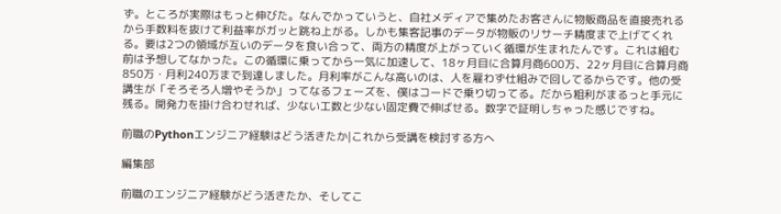ず。ところが実際はもっと伸びた。なんでかっていうと、自社メディアで集めたお客さんに物販商品を直接売れるから手数料を抜けて利益率がガッと跳ね上がる。しかも集客記事のデータが物販のリサーチ精度まで上げてくれる。要は2つの領域が互いのデータを食い合って、両方の精度が上がっていく循環が生まれたんです。これは組む前は予想してなかった。この循環に乗ってから一気に加速して、18ヶ月目に合算月商600万、22ヶ月目に合算月商850万・月利240万まで到達しました。月利率がこんな高いのは、人を雇わず仕組みで回してるからです。他の受講生が「そろそろ人増やそうか」ってなるフェーズを、僕はコードで乗り切ってる。だから粗利がまるっと手元に残る。開発力を掛け合わせれば、少ない工数と少ない固定費で伸ばせる。数字で証明しちゃった感じですね。

前職のPythonエンジニア経験はどう活きたか|これから受講を検討する方へ

編集部

前職のエンジニア経験がどう活きたか、そしてこ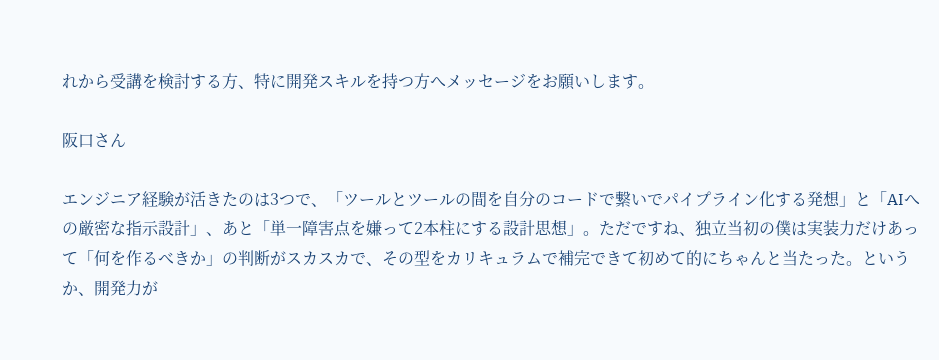れから受講を検討する方、特に開発スキルを持つ方へメッセージをお願いします。

阪口さん

エンジニア経験が活きたのは3つで、「ツールとツールの間を自分のコードで繋いでパイプライン化する発想」と「AIへの厳密な指示設計」、あと「単一障害点を嫌って2本柱にする設計思想」。ただですね、独立当初の僕は実装力だけあって「何を作るべきか」の判断がスカスカで、その型をカリキュラムで補完できて初めて的にちゃんと当たった。というか、開発力が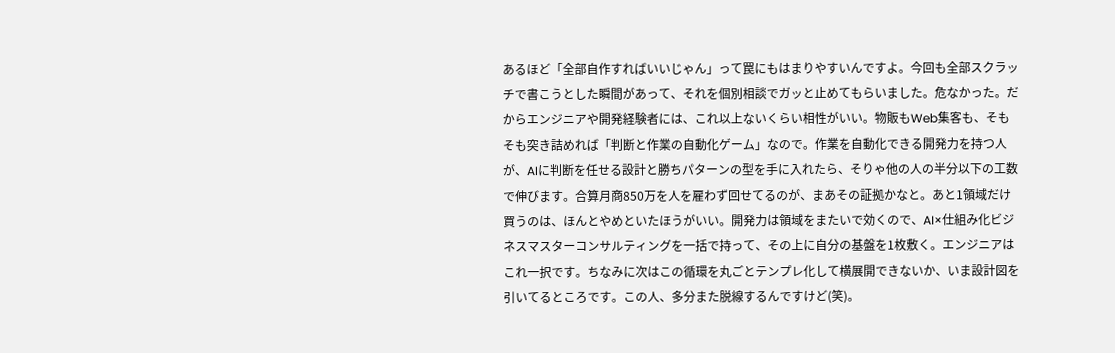あるほど「全部自作すればいいじゃん」って罠にもはまりやすいんですよ。今回も全部スクラッチで書こうとした瞬間があって、それを個別相談でガッと止めてもらいました。危なかった。だからエンジニアや開発経験者には、これ以上ないくらい相性がいい。物販もWeb集客も、そもそも突き詰めれば「判断と作業の自動化ゲーム」なので。作業を自動化できる開発力を持つ人が、AIに判断を任せる設計と勝ちパターンの型を手に入れたら、そりゃ他の人の半分以下の工数で伸びます。合算月商850万を人を雇わず回せてるのが、まあその証拠かなと。あと1領域だけ買うのは、ほんとやめといたほうがいい。開発力は領域をまたいで効くので、AI×仕組み化ビジネスマスターコンサルティングを一括で持って、その上に自分の基盤を1枚敷く。エンジニアはこれ一択です。ちなみに次はこの循環を丸ごとテンプレ化して横展開できないか、いま設計図を引いてるところです。この人、多分また脱線するんですけど(笑)。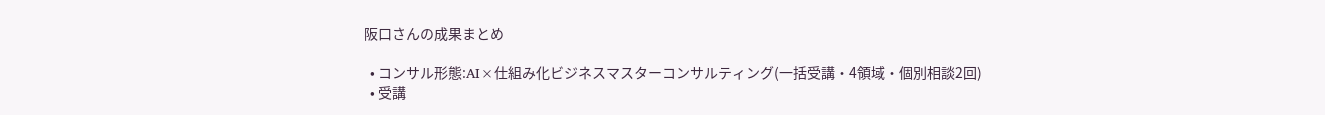阪口さんの成果まとめ

  • コンサル形態:AI×仕組み化ビジネスマスターコンサルティング(一括受講・4領域・個別相談2回)
  • 受講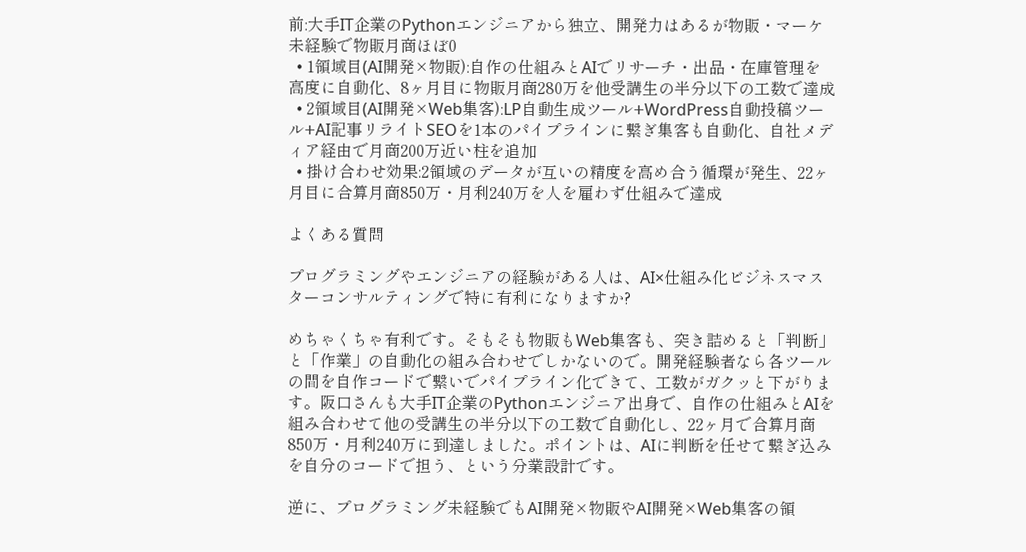前:大手IT企業のPythonエンジニアから独立、開発力はあるが物販・マーケ未経験で物販月商ほぼ0
  • 1領域目(AI開発×物販):自作の仕組みとAIでリサーチ・出品・在庫管理を高度に自動化、8ヶ月目に物販月商280万を他受講生の半分以下の工数で達成
  • 2領域目(AI開発×Web集客):LP自動生成ツール+WordPress自動投稿ツール+AI記事リライトSEOを1本のパイプラインに繋ぎ集客も自動化、自社メディア経由で月商200万近い柱を追加
  • 掛け合わせ効果:2領域のデータが互いの精度を高め合う循環が発生、22ヶ月目に合算月商850万・月利240万を人を雇わず仕組みで達成

よくある質問

プログラミングやエンジニアの経験がある人は、AI×仕組み化ビジネスマスターコンサルティングで特に有利になりますか?

めちゃくちゃ有利です。そもそも物販もWeb集客も、突き詰めると「判断」と「作業」の自動化の組み合わせでしかないので。開発経験者なら各ツールの間を自作コードで繋いでパイプライン化できて、工数がガクッと下がります。阪口さんも大手IT企業のPythonエンジニア出身で、自作の仕組みとAIを組み合わせて他の受講生の半分以下の工数で自動化し、22ヶ月で合算月商850万・月利240万に到達しました。ポイントは、AIに判断を任せて繋ぎ込みを自分のコードで担う、という分業設計です。

逆に、プログラミング未経験でもAI開発×物販やAI開発×Web集客の領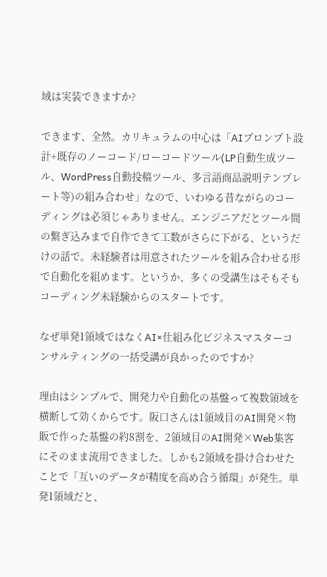域は実装できますか?

できます、全然。カリキュラムの中心は「AIプロンプト設計+既存のノーコード/ローコードツール(LP自動生成ツール、WordPress自動投稿ツール、多言語商品説明テンプレート等)の組み合わせ」なので、いわゆる昔ながらのコーディングは必須じゃありません。エンジニアだとツール間の繋ぎ込みまで自作できて工数がさらに下がる、というだけの話で。未経験者は用意されたツールを組み合わせる形で自動化を組めます。というか、多くの受講生はそもそもコーディング未経験からのスタートです。

なぜ単発1領域ではなくAI×仕組み化ビジネスマスターコンサルティングの一括受講が良かったのですか?

理由はシンプルで、開発力や自動化の基盤って複数領域を横断して効くからです。阪口さんは1領域目のAI開発×物販で作った基盤の約8割を、2領域目のAI開発×Web集客にそのまま流用できました。しかも2領域を掛け合わせたことで「互いのデータが精度を高め合う循環」が発生。単発1領域だと、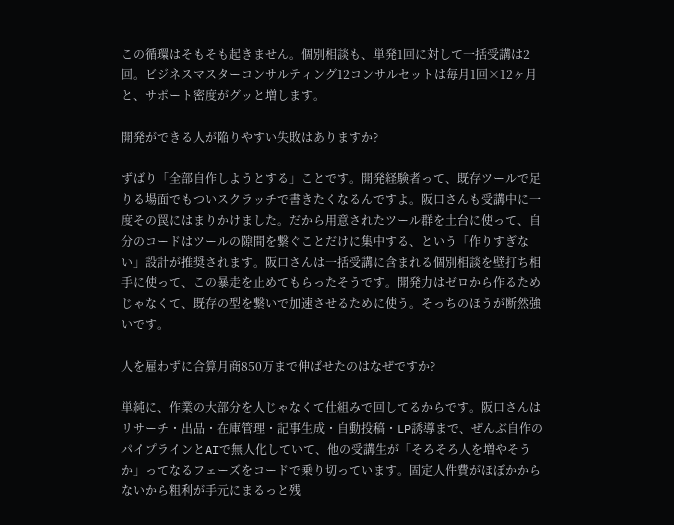この循環はそもそも起きません。個別相談も、単発1回に対して一括受講は2回。ビジネスマスターコンサルティング12コンサルセットは毎月1回×12ヶ月と、サポート密度がグッと増します。

開発ができる人が陥りやすい失敗はありますか?

ずばり「全部自作しようとする」ことです。開発経験者って、既存ツールで足りる場面でもついスクラッチで書きたくなるんですよ。阪口さんも受講中に一度その罠にはまりかけました。だから用意されたツール群を土台に使って、自分のコードはツールの隙間を繋ぐことだけに集中する、という「作りすぎない」設計が推奨されます。阪口さんは一括受講に含まれる個別相談を壁打ち相手に使って、この暴走を止めてもらったそうです。開発力はゼロから作るためじゃなくて、既存の型を繋いで加速させるために使う。そっちのほうが断然強いです。

人を雇わずに合算月商850万まで伸ばせたのはなぜですか?

単純に、作業の大部分を人じゃなくて仕組みで回してるからです。阪口さんはリサーチ・出品・在庫管理・記事生成・自動投稿・LP誘導まで、ぜんぶ自作のパイプラインとAIで無人化していて、他の受講生が「そろそろ人を増やそうか」ってなるフェーズをコードで乗り切っています。固定人件費がほぼかからないから粗利が手元にまるっと残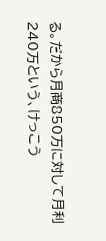る。だから月商850万に対して月利240万という、けっこう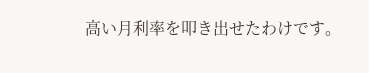高い月利率を叩き出せたわけです。